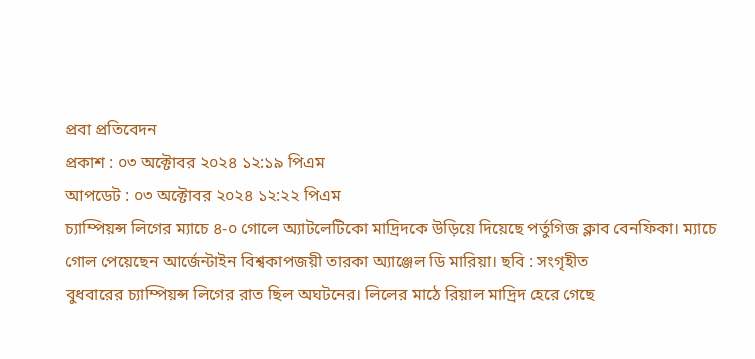প্রবা প্রতিবেদন
প্রকাশ : ০৩ অক্টোবর ২০২৪ ১২:১৯ পিএম
আপডেট : ০৩ অক্টোবর ২০২৪ ১২:২২ পিএম
চ্যাম্পিয়ন্স লিগের ম্যাচে ৪-০ গোলে অ্যাটলেটিকো মাদ্রিদকে উড়িয়ে দিয়েছে পর্তুগিজ ক্লাব বেনফিকা। ম্যাচে গোল পেয়েছেন আর্জেন্টাইন বিশ্বকাপজয়ী তারকা অ্যাঞ্জেল ডি মারিয়া। ছবি : সংগৃহীত
বুধবারের চ্যাম্পিয়ন্স লিগের রাত ছিল অঘটনের। লিলের মাঠে রিয়াল মাদ্রিদ হেরে গেছে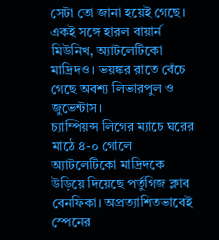সেটা তো জানা হয়েই গেছে। একই সঙ্গে হারল বায়ার্ন মিউনিখ, অ্যাটলেটিকো মাদ্রিদও। ভয়ঙ্কর রাতে বেঁচে গেছে অবশ্য লিভারপুল ও জুভেন্টাস।
চ্যাম্পিয়ন্স লিগের ম্যাচে ঘরের মাঠে ৪-০ গোলে অ্যাটলেটিকো মাদ্রিদকে উড়িয়ে দিয়েছে পর্তুগিজ ক্লাব বেনফিকা। অপ্রত্যাশিতভাবেই স্পেনের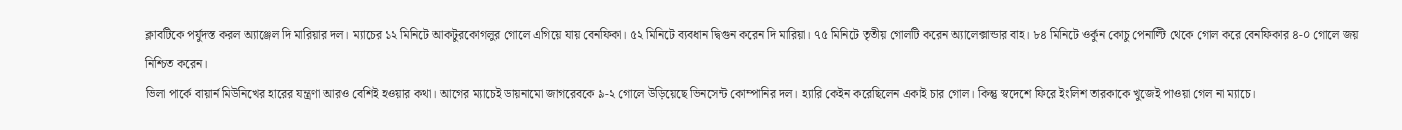ক্লাবটিকে পর্যুদস্ত করল অ্যাঞ্জেল দি মারিয়ার দল। ম্যাচের ১২ মিনিটে আকটুরকোগলুর গোলে এগিয়ে যায় বেনফিকা। ৫২ মিনিটে ব্যবধান দ্বিগুন করেন দি মারিয়া। ৭৫ মিনিটে তৃতীয় গোলটি করেন অ্যালেক্সান্ডার বাহ। ৮৪ মিনিটে ওর্কুন কোচু পেনাল্টি থেকে গোল করে বেনফিকার ৪-০ গোলে জয় নিশ্চিত করেন।
ভিলা পার্কে বায়ার্ন মিউনিখের হারের যন্ত্রণা আরও বেশিই হওয়ার কথা। আগের ম্যাচেই ডায়নামো জাগরেবকে ৯-২ গোলে উড়িয়েছে ভিনসেন্ট কোম্পানির দল। হ্যারি কেইন করেছিলেন একাই চার গোল। কিন্তু স্বদেশে ফিরে ইংলিশ তারকাকে খুজেই পাওয়া গেল না ম্যাচে।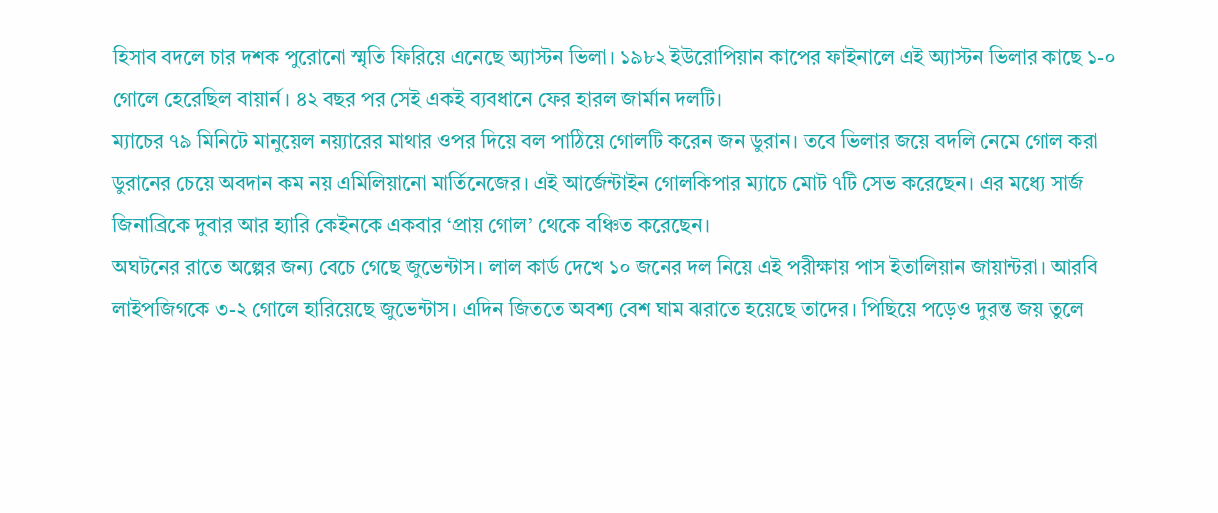হিসাব বদলে চার দশক পুরোনো স্মৃতি ফিরিয়ে এনেছে অ্যাস্টন ভিলা। ১৯৮২ ইউরোপিয়ান কাপের ফাইনালে এই অ্যাস্টন ভিলার কাছে ১-০ গোলে হেরেছিল বায়ার্ন। ৪২ বছর পর সেই একই ব্যবধানে ফের হারল জার্মান দলটি।
ম্যাচের ৭৯ মিনিটে মানুয়েল নয়্যারের মাথার ওপর দিয়ে বল পাঠিয়ে গোলটি করেন জন ডুরান। তবে ভিলার জয়ে বদলি নেমে গোল করা ডুরানের চেয়ে অবদান কম নয় এমিলিয়ানো মার্তিনেজের। এই আর্জেন্টাইন গোলকিপার ম্যাচে মোট ৭টি সেভ করেছেন। এর মধ্যে সার্জ জিনাব্রিকে দুবার আর হ্যারি কেইনকে একবার ‘প্রায় গোল’ থেকে বঞ্চিত করেছেন।
অঘটনের রাতে অল্পের জন্য বেচে গেছে জুভেন্টাস। লাল কার্ড দেখে ১০ জনের দল নিয়ে এই পরীক্ষায় পাস ইতালিয়ান জায়ান্টরা। আরবি লাইপজিগকে ৩-২ গোলে হারিয়েছে জুভেন্টাস। এদিন জিততে অবশ্য বেশ ঘাম ঝরাতে হয়েছে তাদের। পিছিয়ে পড়েও দুরন্ত জয় তুলে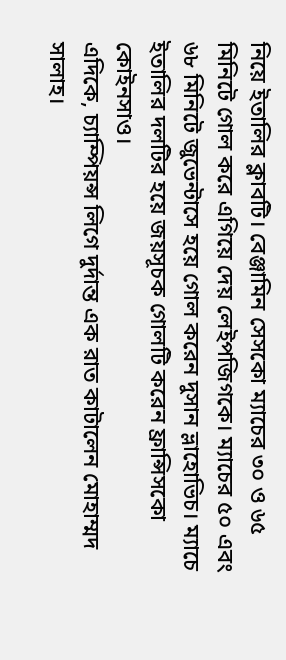নিয়ে ইতালির ক্লাবটি। বেঞ্জামিন সেসকো ম্যাচের ৩০ ও ৬৫ মিনিটে গোল করে এগিয়ে দেয় লেইপজিগকে। ম্যাচের ৫০ এবং ৬৮ মিনিটে জুভেন্টাসে হয়ে গোল করেন দুসান ভ্লাহোভিচ। ম্যাচে ইতালির দলটির হয়ে জয়সূচক গোলটি করেন ফ্রান্সিসকো কোইনসাও।
এদিকে, চ্যাম্পিয়ন্স লিগে দুর্দান্ত এক রাত কাটালেন মোহাম্মদ সালাহ।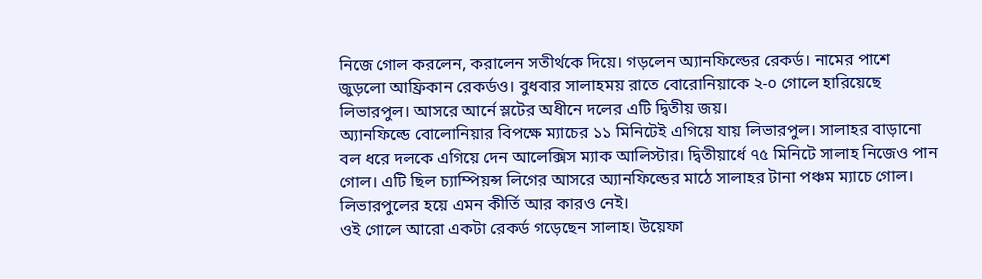নিজে গোল করলেন, করালেন সতীর্থকে দিয়ে। গড়লেন অ্যানফিল্ডের রেকর্ড। নামের পাশে জুড়লো আফ্রিকান রেকর্ডও। বুধবার সালাহময় রাতে বোরোনিয়াকে ২-০ গোলে হারিয়েছে লিভারপুল। আসরে আর্নে স্লটের অধীনে দলের এটি দ্বিতীয় জয়।
অ্যানফিল্ডে বোলোনিয়ার বিপক্ষে ম্যাচের ১১ মিনিটেই এগিয়ে যায় লিভারপুল। সালাহর বাড়ানো বল ধরে দলকে এগিয়ে দেন আলেক্সিস ম্যাক আলিস্টার। দ্বিতীয়ার্ধে ৭৫ মিনিটে সালাহ নিজেও পান গোল। এটি ছিল চ্যাম্পিয়ন্স লিগের আসরে অ্যানফিল্ডের মাঠে সালাহর টানা পঞ্চম ম্যাচে গোল। লিভারপুলের হয়ে এমন কীর্তি আর কারও নেই।
ওই গোলে আরো একটা রেকর্ড গড়েছেন সালাহ। উয়েফা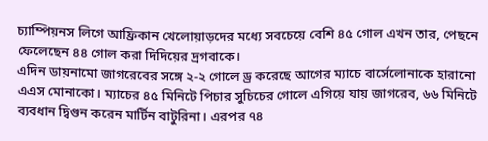চ্যাম্পিয়নস লিগে আফ্রিকান খেলোয়াড়দের মধ্যে সবচেয়ে বেশি ৪৫ গোল এখন তার, পেছনে ফেলেছেন ৪৪ গোল করা দিদিয়ের দ্রগবাকে।
এদিন ডায়নামো জাগরেবের সঙ্গে ২-২ গোলে ড্র করেছে আগের ম্যাচে বার্সেলোনাকে হারানো এএস মোনাকো। ম্যাচের ৪৫ মিনিটে পিচার সুচিচের গোলে এগিয়ে যায় জাগরেব, ৬৬ মিনিটে ব্যবধান দ্বিগুন করেন মার্টিন বাটুরিনা। এরপর ৭৪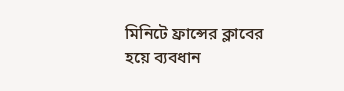মিনিটে ফ্রান্সের ক্লাবের হয়ে ব্যবধান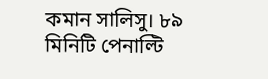কমান সালিসু। ৮৯ মিনিটি পেনাল্টি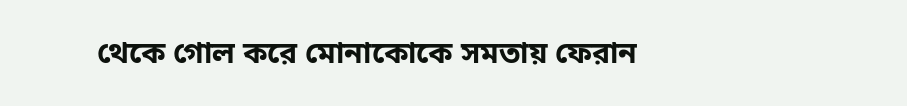থেকে গোল করে মোনাকোকে সমতায় ফেরান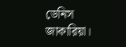ডেনিস জাকারিয়া।